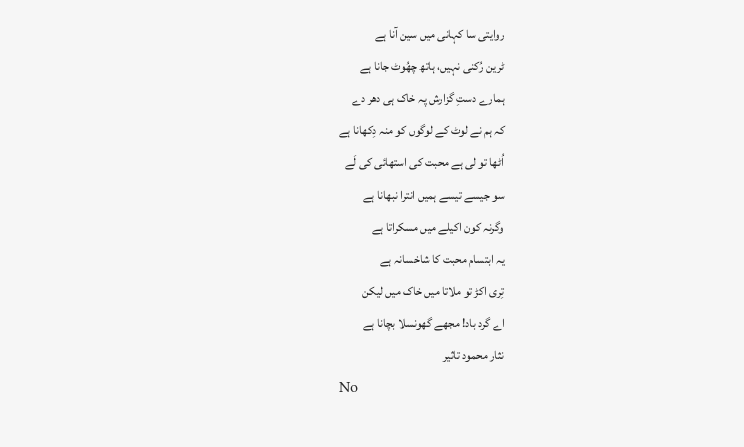روایتی سا کہانی میں سین آنا ہے
ٹرین رُکنی نہیں، ہاتھ چھُوٹ جانا ہے
ہمارے دستِ گزارش پہ خاک ہی دھر دے
کہ ہم نے لوٹ کے لوگوں کو منہ دِکھانا ہے
اُٹھا تو لی ہے محبت کی استھائی کی لَے
سو جیسے تیسے ہمیں انترا نبھانا ہے
وگرنہ کون اکیلے میں مسکراتا ہے
یہ ابتسام محبت کا شاخسانہ ہے
تِری اکڑ تو ملاتا میں خاک میں لیکن
اے گرد باد! مجھے گھونسلا بچانا ہے
نثار محمود تاثیر
No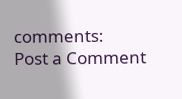comments:
Post a Comment